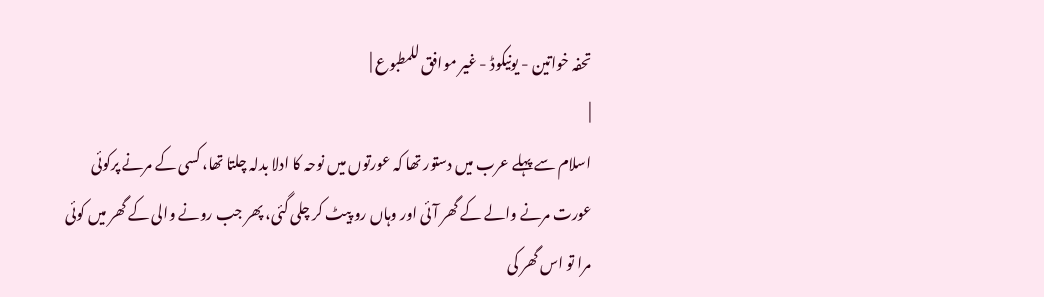تحفہ خواتین - یونیکوڈ - غیر موافق للمطبوع |
|
اسلام سے پہلے عرب میں دستور تھا کہ عورتوں میں نوحہ کا ادلا بدلہ چلتا تھا، کسی کے مرنے پرکوئی عورت مرنے والے کے گھر آئی اور وہاں رو پیٹ کر چلی گئی، پھر جب رونے والی کے گھر میں کوئی مرا تو اس گھر کی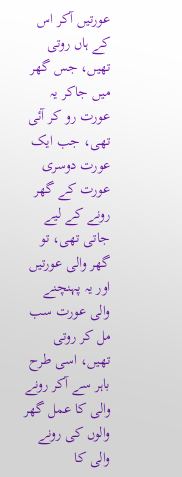عورتیں آکر اس کے ہاں روتی تھیں، جس گھر میں جاکر یہ عورت رو کر آئی تھی، جب ایک عورت دوسری عورت کے گھر رونے کے لیے جاتی تھی، تو گھر والی عورتیں اور یہ پہنچنے والی عورت سب مل کر روتی تھیں، اسی طرح باہر سے آکر رونے والی کا عمل گھر والوں کی رونے والی کا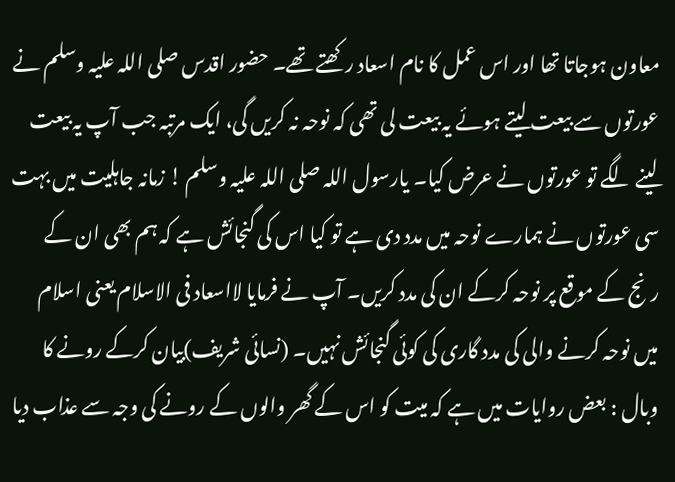معاون ہوجاتا تھا اور اس عمل کا نام اسعاد رکھتے تھے۔ حضور اقدس صلی اللہ علیہ وسلم نے عورتوں سے بیعت لیتے ہوئے یہ بیعت لی تھی کہ نوحہ نہ کریں گی، ایک مرتبہ جب آپ یہ بیعت لینے لگے تو عورتوں نے عرض کیا۔ یارسول اللہ صلی اللہ علیہ وسلم ! زمانہ جاہلیت میں بہت سی عورتوں نے ہمارے نوحہ میں مدد دی ہے تو کیا اس کی گنجائش ہے کہ ہم بھی ان کے رنج کے موقع پر نوحہ کرکے ان کی مدد کریں۔ آپ نے فرمایا لااسعاد فی الاسلام یعنی اسلام میں نوحہ کرنے والی کی مدد گاری کی کوئی گنجائش نہیں۔ (نسائی شریف)بیان کرکے رونے کا وبال : بعض روایات میں ہے کہ میت کو اس کے گھر والوں کے رونے کی وجہ سے عذاب دیا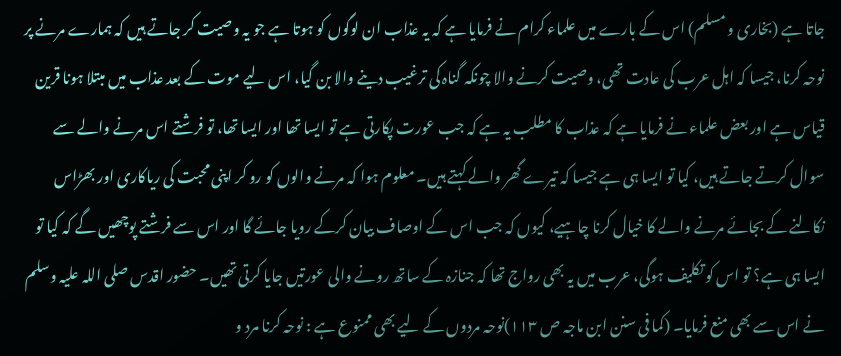جاتا ہے (بخاری و مسلم) اس کے بارے میں علماء کرام نے فرمایا ہے کہ یہ عذاب ان لوگوں کو ہوتا ہے جو یہ وصیت کر جاتے ہیں کہ ہمارے مرنے پر نوحہ کرنا، جیسا کہ اہل عرب کی عادت تھی، وصیت کرنے والا چونکہ گناہ کی ترغیب دینے والا بن گیا، اس لیے موت کے بعد عذاب میں مبتلا ہونا قرین قیاس ہے اور بعض علماء نے فرمایا ہے کہ عذاب کا مطلب یہ ہے کہ جب عورت پکارتی ہے تو ایسا تھا اور ایسا تھا، تو فرشتے اس مرنے والے سے سوال کرتے جاتے ہیں، کیا تو ایسا ہی ہے جیسا کہ تیرے گھر والے کہتے ہیں۔ معلوم ہوا کہ مرنے والوں کو رو کر اپنی محبت کی ریاکاری اور بھڑاس نکالنے کے بجائے مرنے والے کا خیال کرنا چاہیے، کیوں کہ جب اس کے اوصاف بیان کرکے رویا جائے گا اور اس سے فرشتے پوچھیں گے کہ کیا تو ایسا ہی ہے؟ تو اس کو تکلیف ہوگی، عرب میں یہ بھی رواج تھا کہ جنازہ کے ساتھ رونے والی عورتیں جایا کرتی تھیں۔ حضور اقدس صلی اللہ علیہ وسلم نے اس سے بھی منع فرمایا۔ (کما فی سنن ابن ماجہ ص ۱۱۳)نوحہ مردوں کے لیے بھی ممنوع ہے : نوحہ کرنا مرد و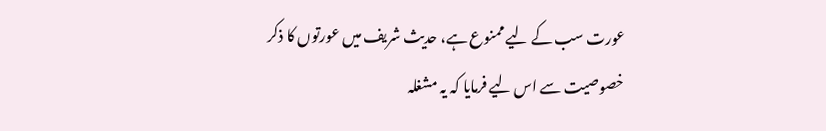عورت سب کے لیے ممنوع ہے، حدیث شریف میں عورتوں کا ذکر خصوصیت سے اس لیے فرمایا کہ یہ مشغلہ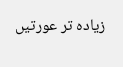زیادہ تر عورتیں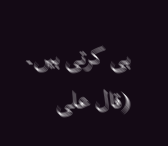ہی کرتی ہیں۔ (قال علی